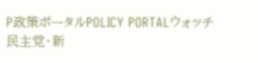P政策ポータルPOLICY PORTALウォッチ
民主党・新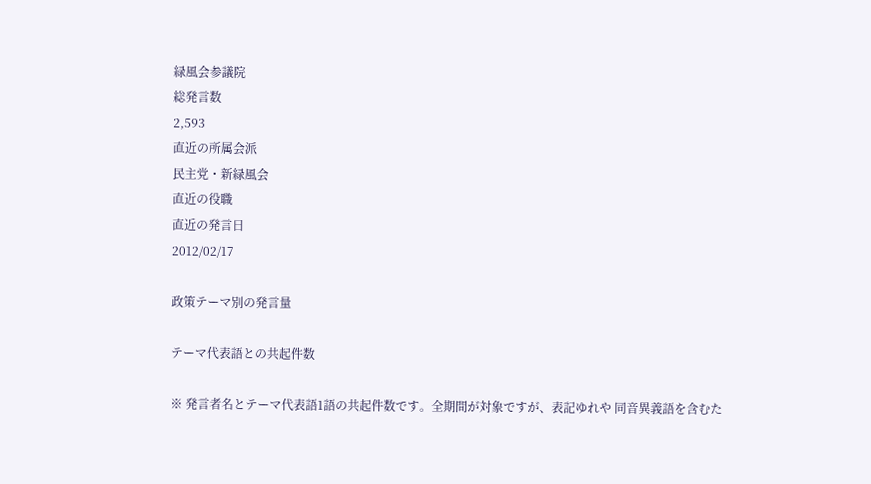緑風会参議院
総発言数
2,593
直近の所属会派
民主党・新緑風会
直近の役職
直近の発言日
2012/02/17

政策テーマ別の発言量

テーマ代表語との共起件数

※ 発言者名とテーマ代表語1語の共起件数です。全期間が対象ですが、表記ゆれや 同音異義語を含むた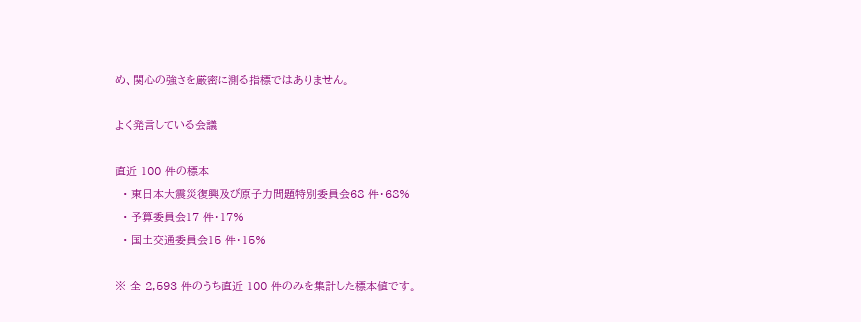め、関心の強さを厳密に測る指標ではありません。

よく発言している会議

直近 100 件の標本
  • 東日本大震災復興及び原子力問題特別委員会68 件・68%
  • 予算委員会17 件・17%
  • 国土交通委員会15 件・15%

※ 全 2,593 件のうち直近 100 件のみを集計した標本値です。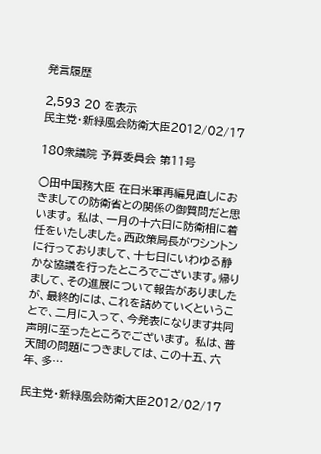発言履歴

2,593 20 を表示
民主党・新緑風会防衛大臣2012/02/17

180衆議院 予算委員会 第11号

○田中国務大臣 在日米軍再編見直しにおきましての防衛省との関係の御質問だと思います。 私は、一月の十六日に防衛相に着任をいたしました。西政策局長がワシントンに行っておりまして、十七日にいわゆる静かな協議を行ったところでございます。帰りまして、その進展について報告がありましたが、最終的には、これを詰めていくということで、二月に入って、今発表になります共同声明に至ったところでございます。 私は、普天間の問題につきましては、この十五、六年、多…

民主党・新緑風会防衛大臣2012/02/17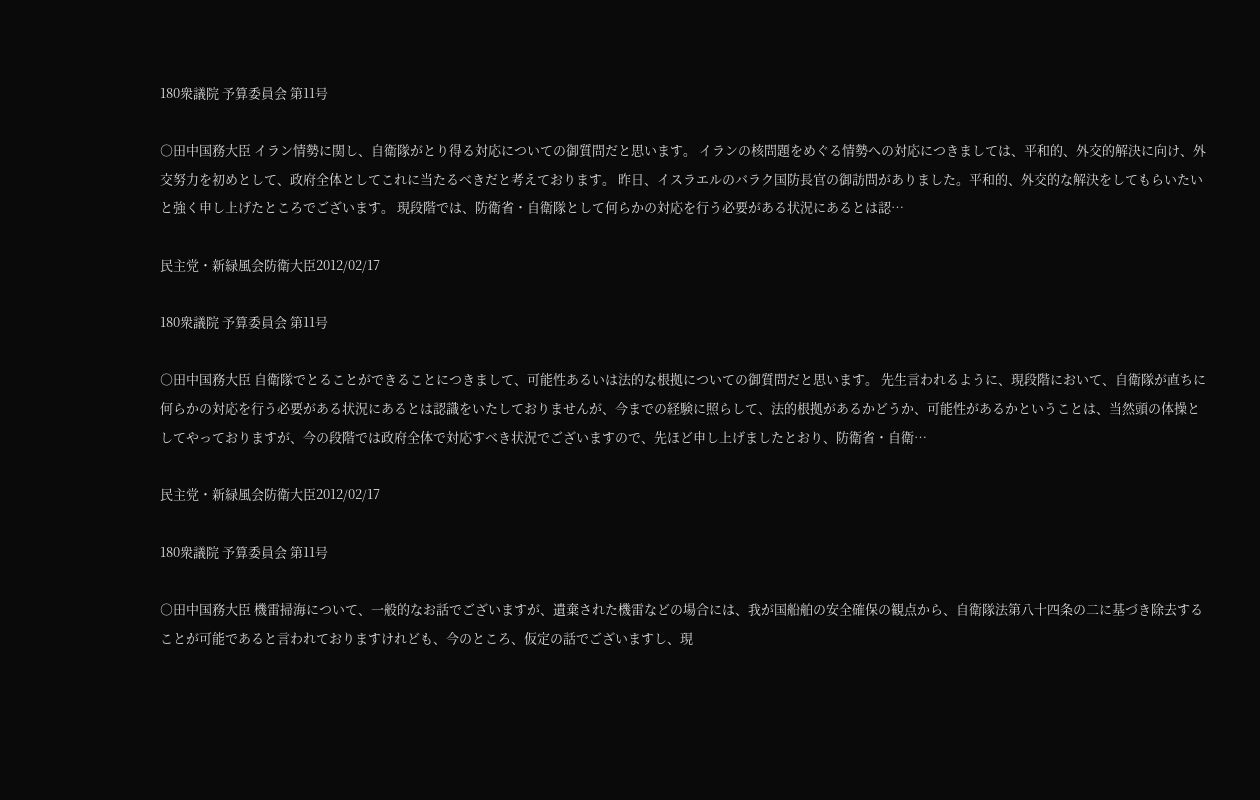180衆議院 予算委員会 第11号

○田中国務大臣 イラン情勢に関し、自衛隊がとり得る対応についての御質問だと思います。 イランの核問題をめぐる情勢への対応につきましては、平和的、外交的解決に向け、外交努力を初めとして、政府全体としてこれに当たるべきだと考えております。 昨日、イスラエルのバラク国防長官の御訪問がありました。平和的、外交的な解決をしてもらいたいと強く申し上げたところでございます。 現段階では、防衛省・自衛隊として何らかの対応を行う必要がある状況にあるとは認…

民主党・新緑風会防衛大臣2012/02/17

180衆議院 予算委員会 第11号

○田中国務大臣 自衛隊でとることができることにつきまして、可能性あるいは法的な根拠についての御質問だと思います。 先生言われるように、現段階において、自衛隊が直ちに何らかの対応を行う必要がある状況にあるとは認識をいたしておりませんが、今までの経験に照らして、法的根拠があるかどうか、可能性があるかということは、当然頭の体操としてやっておりますが、今の段階では政府全体で対応すべき状況でございますので、先ほど申し上げましたとおり、防衛省・自衛…

民主党・新緑風会防衛大臣2012/02/17

180衆議院 予算委員会 第11号

○田中国務大臣 機雷掃海について、一般的なお話でございますが、遺棄された機雷などの場合には、我が国船舶の安全確保の観点から、自衛隊法第八十四条の二に基づき除去することが可能であると言われておりますけれども、今のところ、仮定の話でございますし、現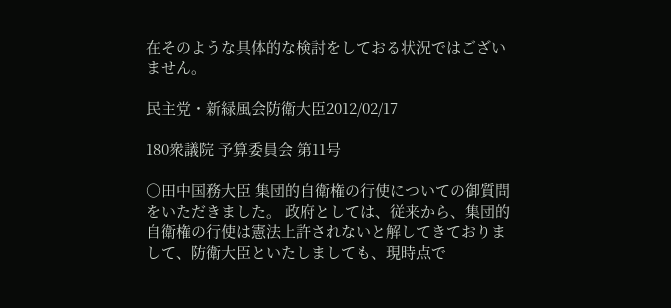在そのような具体的な検討をしておる状況ではございません。

民主党・新緑風会防衛大臣2012/02/17

180衆議院 予算委員会 第11号

○田中国務大臣 集団的自衛権の行使についての御質問をいただきました。 政府としては、従来から、集団的自衛権の行使は憲法上許されないと解してきておりまして、防衛大臣といたしましても、現時点で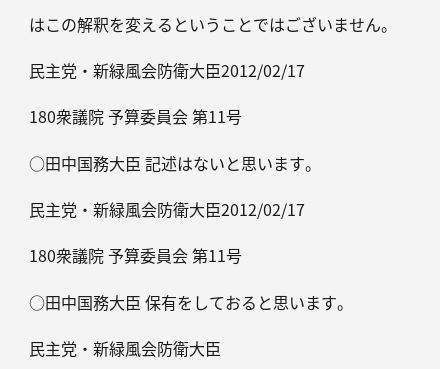はこの解釈を変えるということではございません。

民主党・新緑風会防衛大臣2012/02/17

180衆議院 予算委員会 第11号

○田中国務大臣 記述はないと思います。

民主党・新緑風会防衛大臣2012/02/17

180衆議院 予算委員会 第11号

○田中国務大臣 保有をしておると思います。

民主党・新緑風会防衛大臣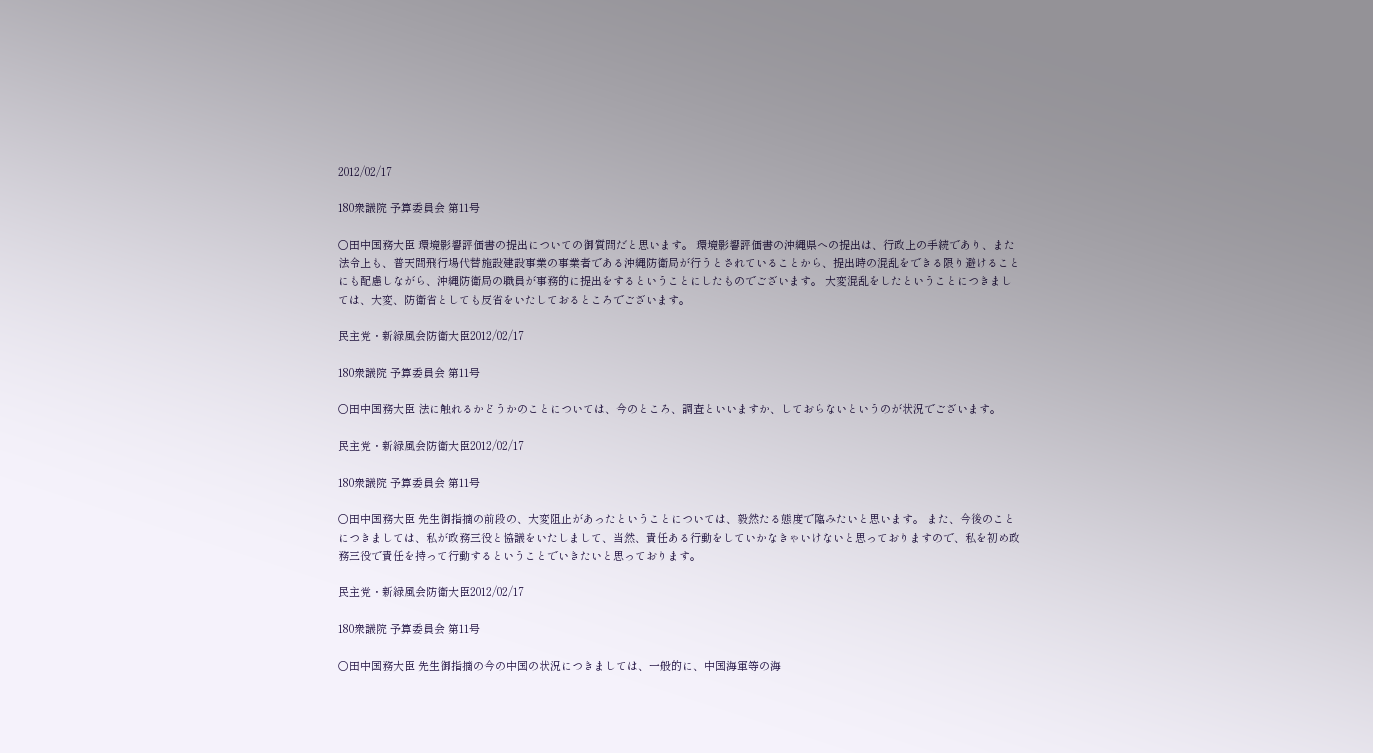2012/02/17

180衆議院 予算委員会 第11号

○田中国務大臣 環境影響評価書の提出についての御質問だと思います。 環境影響評価書の沖縄県への提出は、行政上の手続であり、また法令上も、普天間飛行場代替施設建設事業の事業者である沖縄防衛局が行うとされていることから、提出時の混乱をできる限り避けることにも配慮しながら、沖縄防衛局の職員が事務的に提出をするということにしたものでございます。 大変混乱をしたということにつきましては、大変、防衛省としても反省をいたしておるところでございます。

民主党・新緑風会防衛大臣2012/02/17

180衆議院 予算委員会 第11号

○田中国務大臣 法に触れるかどうかのことについては、今のところ、調査といいますか、しておらないというのが状況でございます。

民主党・新緑風会防衛大臣2012/02/17

180衆議院 予算委員会 第11号

○田中国務大臣 先生御指摘の前段の、大変阻止があったということについては、毅然たる態度で臨みたいと思います。 また、今後のことにつきましては、私が政務三役と協議をいたしまして、当然、責任ある行動をしていかなきゃいけないと思っておりますので、私を初め政務三役で責任を持って行動するということでいきたいと思っております。

民主党・新緑風会防衛大臣2012/02/17

180衆議院 予算委員会 第11号

○田中国務大臣 先生御指摘の今の中国の状況につきましては、一般的に、中国海軍等の海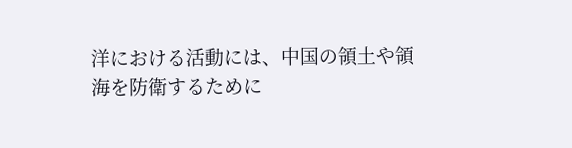洋における活動には、中国の領土や領海を防衛するために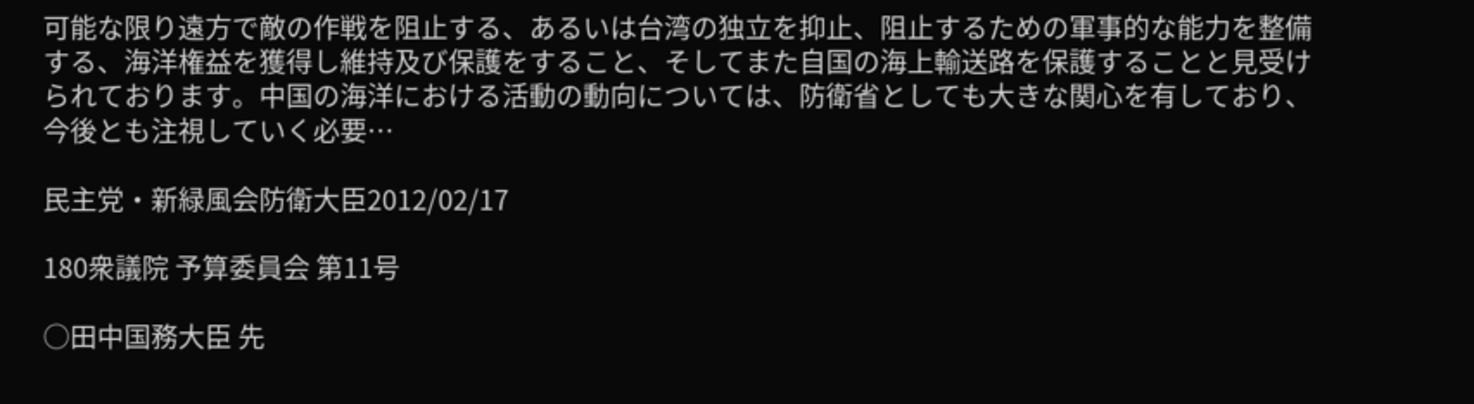可能な限り遠方で敵の作戦を阻止する、あるいは台湾の独立を抑止、阻止するための軍事的な能力を整備する、海洋権益を獲得し維持及び保護をすること、そしてまた自国の海上輸送路を保護することと見受けられております。中国の海洋における活動の動向については、防衛省としても大きな関心を有しており、今後とも注視していく必要…

民主党・新緑風会防衛大臣2012/02/17

180衆議院 予算委員会 第11号

○田中国務大臣 先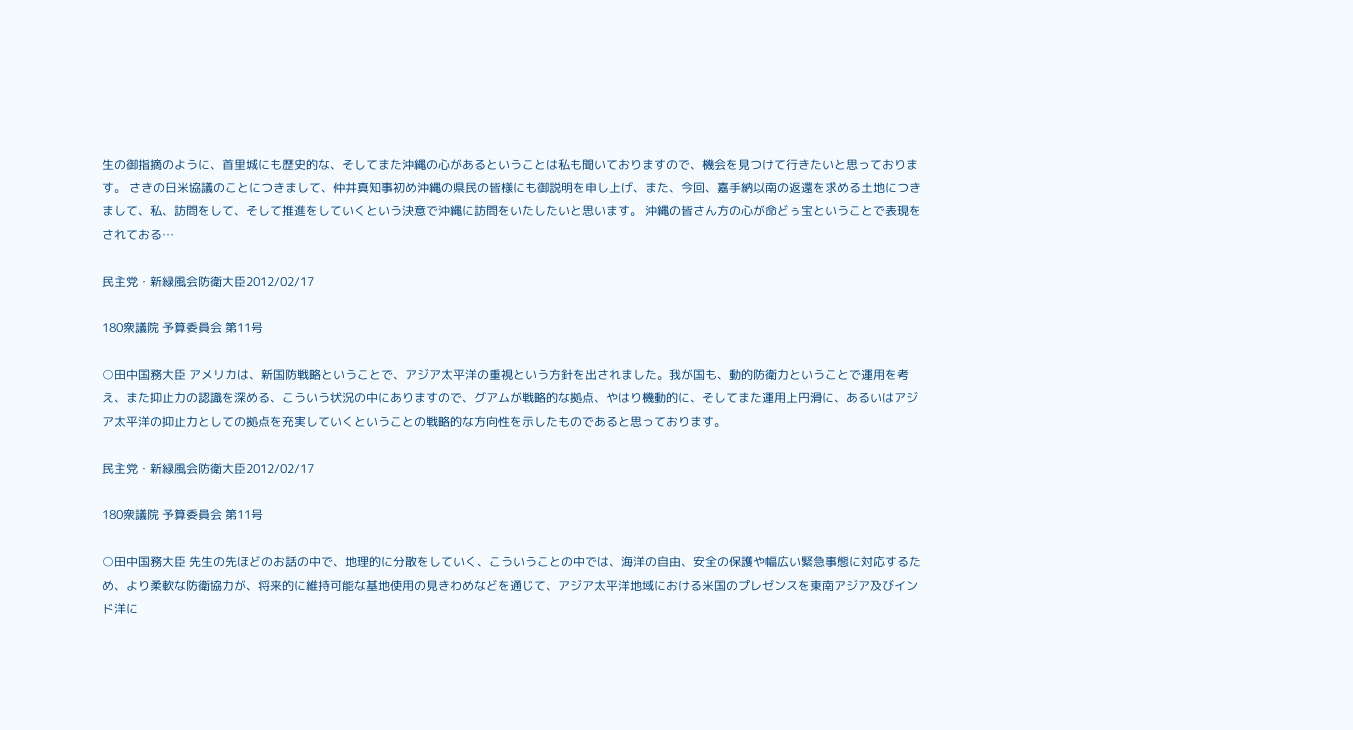生の御指摘のように、首里城にも歴史的な、そしてまた沖縄の心があるということは私も聞いておりますので、機会を見つけて行きたいと思っております。 さきの日米協議のことにつきまして、仲井真知事初め沖縄の県民の皆様にも御説明を申し上げ、また、今回、嘉手納以南の返還を求める土地につきまして、私、訪問をして、そして推進をしていくという決意で沖縄に訪問をいたしたいと思います。 沖縄の皆さん方の心が命どぅ宝ということで表現をされておる…

民主党・新緑風会防衛大臣2012/02/17

180衆議院 予算委員会 第11号

○田中国務大臣 アメリカは、新国防戦略ということで、アジア太平洋の重視という方針を出されました。我が国も、動的防衛力ということで運用を考え、また抑止力の認識を深める、こういう状況の中にありますので、グアムが戦略的な拠点、やはり機動的に、そしてまた運用上円滑に、あるいはアジア太平洋の抑止力としての拠点を充実していくということの戦略的な方向性を示したものであると思っております。

民主党・新緑風会防衛大臣2012/02/17

180衆議院 予算委員会 第11号

○田中国務大臣 先生の先ほどのお話の中で、地理的に分散をしていく、こういうことの中では、海洋の自由、安全の保護や幅広い緊急事態に対応するため、より柔軟な防衛協力が、将来的に維持可能な基地使用の見きわめなどを通じて、アジア太平洋地域における米国のプレゼンスを東南アジア及びインド洋に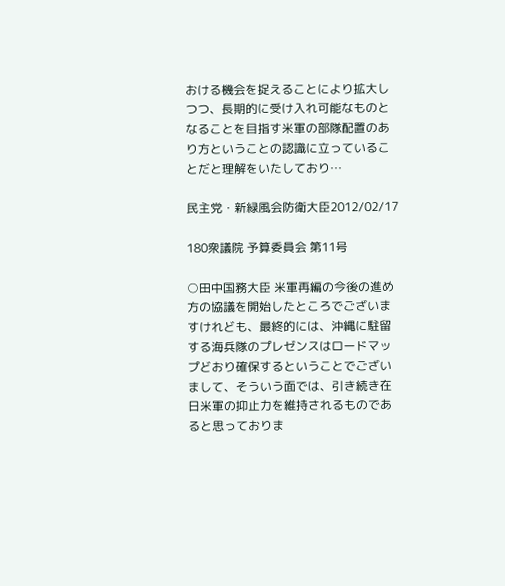おける機会を捉えることにより拡大しつつ、長期的に受け入れ可能なものとなることを目指す米軍の部隊配置のあり方ということの認識に立っていることだと理解をいたしており…

民主党・新緑風会防衛大臣2012/02/17

180衆議院 予算委員会 第11号

○田中国務大臣 米軍再編の今後の進め方の協議を開始したところでございますけれども、最終的には、沖縄に駐留する海兵隊のプレゼンスはロードマップどおり確保するということでございまして、そういう面では、引き続き在日米軍の抑止力を維持されるものであると思っておりま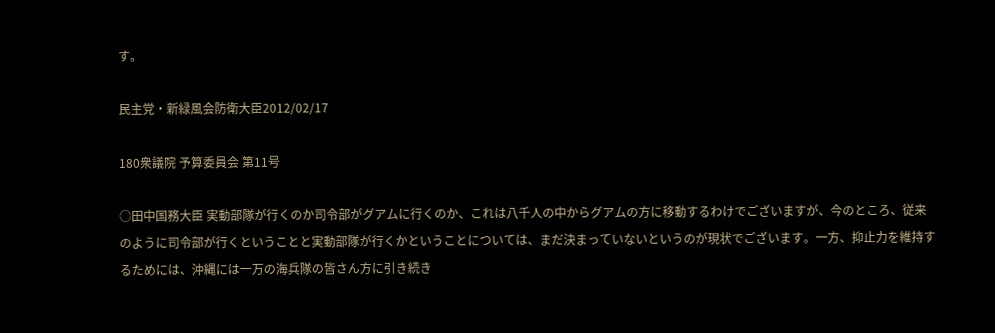す。

民主党・新緑風会防衛大臣2012/02/17

180衆議院 予算委員会 第11号

○田中国務大臣 実動部隊が行くのか司令部がグアムに行くのか、これは八千人の中からグアムの方に移動するわけでございますが、今のところ、従来のように司令部が行くということと実動部隊が行くかということについては、まだ決まっていないというのが現状でございます。一方、抑止力を維持するためには、沖縄には一万の海兵隊の皆さん方に引き続き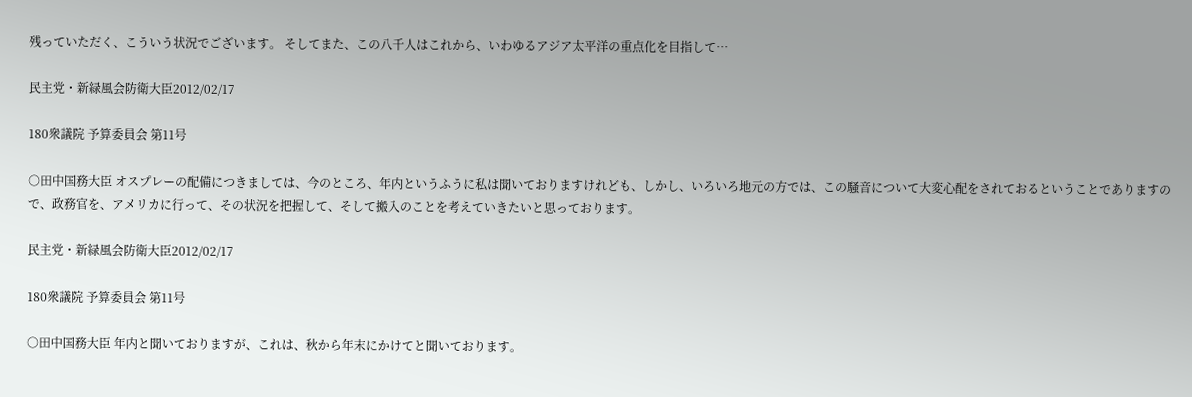残っていただく、こういう状況でございます。 そしてまた、この八千人はこれから、いわゆるアジア太平洋の重点化を目指して…

民主党・新緑風会防衛大臣2012/02/17

180衆議院 予算委員会 第11号

○田中国務大臣 オスプレーの配備につきましては、今のところ、年内というふうに私は聞いておりますけれども、しかし、いろいろ地元の方では、この騒音について大変心配をされておるということでありますので、政務官を、アメリカに行って、その状況を把握して、そして搬入のことを考えていきたいと思っております。

民主党・新緑風会防衛大臣2012/02/17

180衆議院 予算委員会 第11号

○田中国務大臣 年内と聞いておりますが、これは、秋から年末にかけてと聞いております。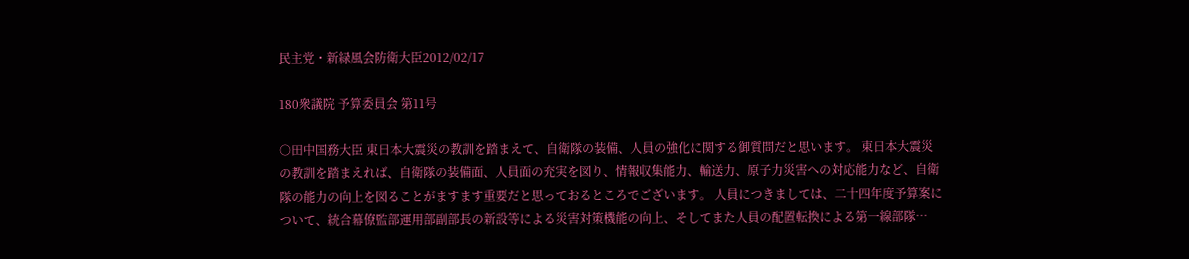民主党・新緑風会防衛大臣2012/02/17

180衆議院 予算委員会 第11号

○田中国務大臣 東日本大震災の教訓を踏まえて、自衛隊の装備、人員の強化に関する御質問だと思います。 東日本大震災の教訓を踏まえれば、自衛隊の装備面、人員面の充実を図り、情報収集能力、輸送力、原子力災害への対応能力など、自衛隊の能力の向上を図ることがますます重要だと思っておるところでございます。 人員につきましては、二十四年度予算案について、統合幕僚監部運用部副部長の新設等による災害対策機能の向上、そしてまた人員の配置転換による第一線部隊…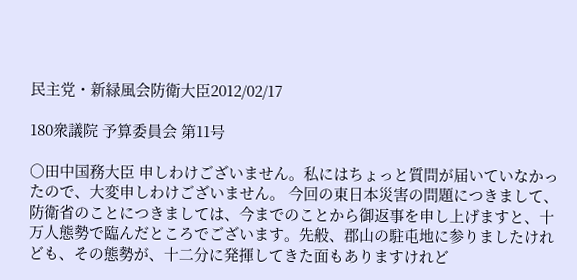民主党・新緑風会防衛大臣2012/02/17

180衆議院 予算委員会 第11号

○田中国務大臣 申しわけございません。私にはちょっと質問が届いていなかったので、大変申しわけございません。 今回の東日本災害の問題につきまして、防衛省のことにつきましては、今までのことから御返事を申し上げますと、十万人態勢で臨んだところでございます。先般、郡山の駐屯地に参りましたけれども、その態勢が、十二分に発揮してきた面もありますけれど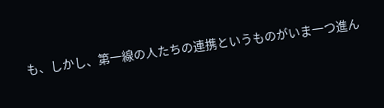も、しかし、第一線の人たちの連携というものがいま一つ進ん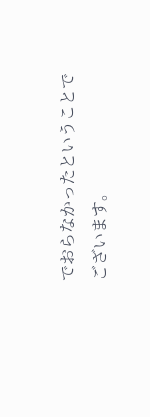でおらなかったということでございます。